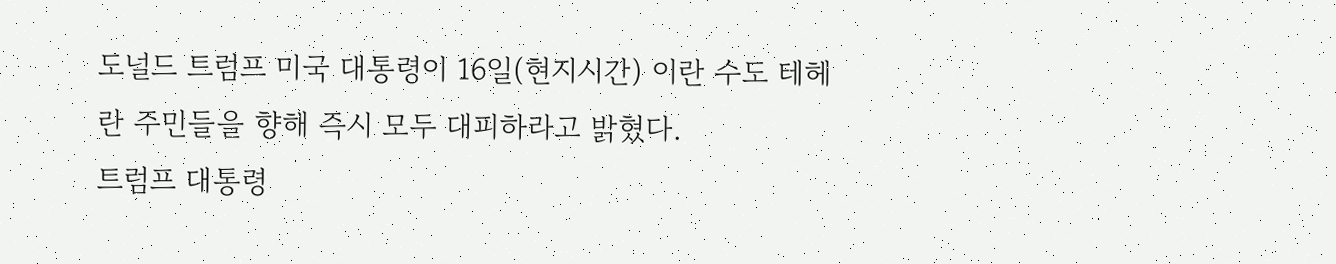도널드 트럼프 미국 대통령이 16일(현지시간) 이란 수도 테헤란 주민들을 향해 즉시 모두 대피하라고 밝혔다.
트럼프 대통령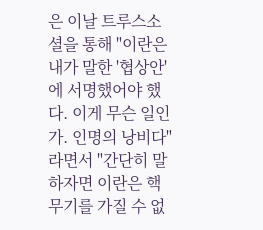은 이날 트루스소셜을 통해 "이란은 내가 말한 '협상안'에 서명했어야 했다. 이게 무슨 일인가. 인명의 낭비다"라면서 "간단히 말하자면 이란은 핵무기를 가질 수 없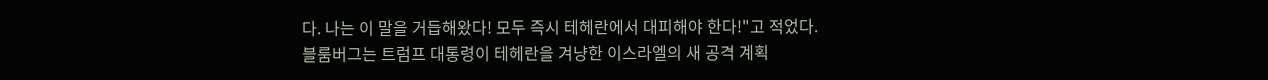다. 나는 이 말을 거듭해왔다! 모두 즉시 테헤란에서 대피해야 한다!"고 적었다.
블룸버그는 트럼프 대통령이 테헤란을 겨냥한 이스라엘의 새 공격 계획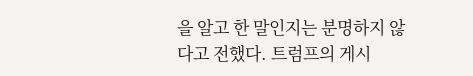을 알고 한 말인지는 분명하지 않다고 전했다. 트럼프의 게시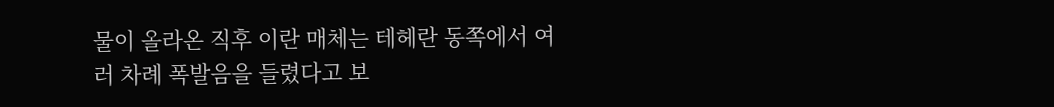물이 올라온 직후 이란 매체는 테헤란 동쪽에서 여러 차례 폭발음을 들렸다고 보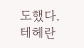도했다. 테헤란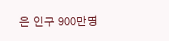은 인구 900만명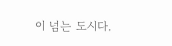이 넘는 도시다.